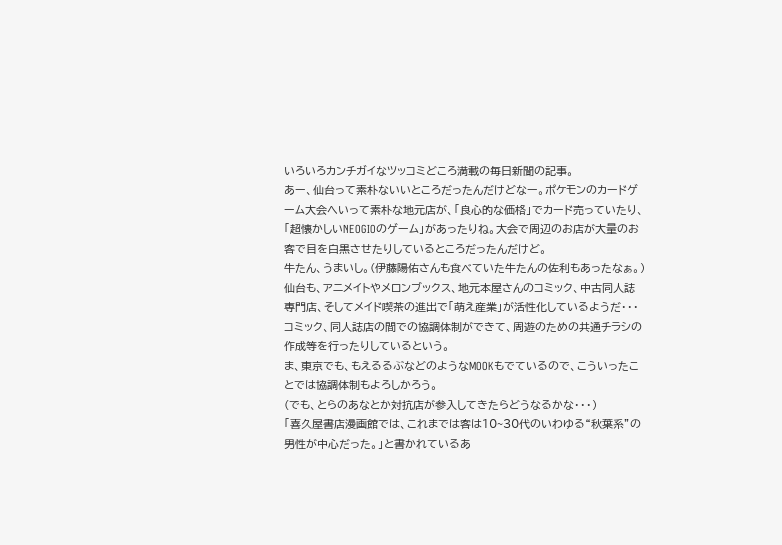いろいろカンチガイなツッコミどころ満載の毎日新聞の記事。
あー、仙台って素朴ないいところだったんだけどなー。ポケモンのカードゲーム大会へいって素朴な地元店が、「良心的な価格」でカード売っていたり、「超懐かしいNEOGIOのゲーム」があったりね。大会で周辺のお店が大量のお客で目を白黒させたりしているところだったんだけど。
牛たん、うまいし。(伊藤陽佑さんも食べていた牛たんの佐利もあったなぁ。)
仙台も、アニメイトやメロンブックス、地元本屋さんのコミック、中古同人誌専門店、そしてメイド喫茶の進出で「萌え産業」が活性化しているようだ・・・
コミック、同人誌店の間での協調体制ができて、周遊のための共通チラシの作成等を行ったりしているという。
ま、東京でも、もえるるぶなどのようなMOOKもでているので、こういったことでは協調体制もよろしかろう。
(でも、とらのあなとか対抗店が参入してきたらどうなるかな・・・)
「喜久屋書店漫画館では、これまでは客は10~30代のいわゆる“秋葉系”の男性が中心だった。」と書かれているあ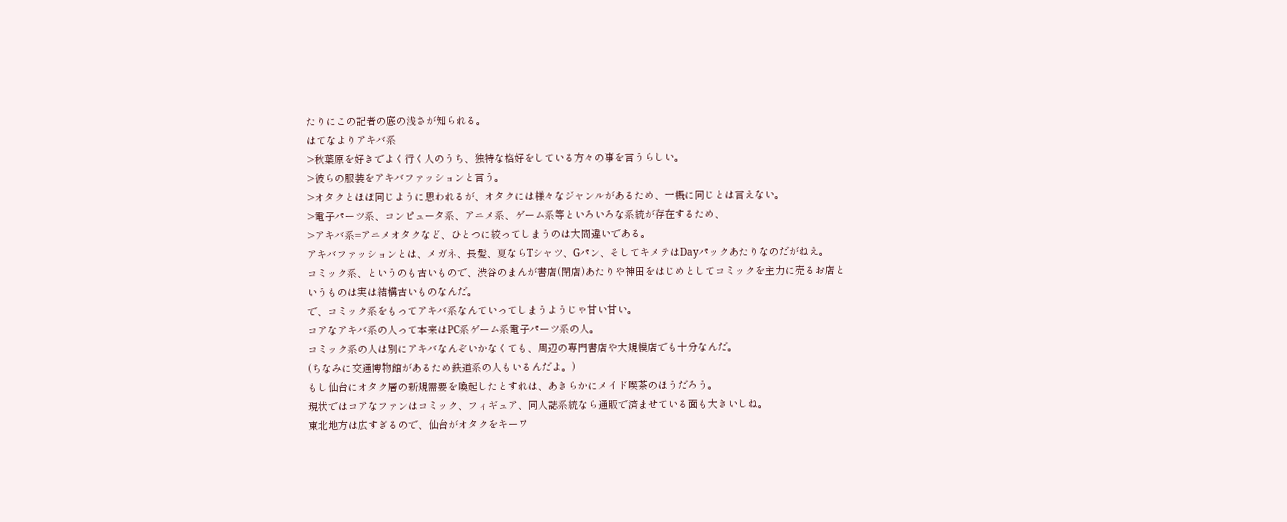たりにこの記者の底の浅さが知られる。
はてなよりアキバ系
>秋葉原を好きでよく行く人のうち、独特な格好をしている方々の事を言うらしい。
>彼らの服装をアキバファッションと言う。
>オタクとほぼ同じように思われるが、オタクには様々なジャンルがあるため、一概に同じとは言えない。
>電子パーツ系、コンピュータ系、アニメ系、ゲーム系等といろいろな系統が存在するため、
>アキバ系=アニメオタクなど、ひとつに絞ってしまうのは大間違いである。
アキバファッションとは、メガネ、長髪、夏ならTシャツ、Gパン、そしてキメテはDayパックあたりなのだがねえ。
コミック系、というのも古いもので、渋谷のまんが書店(閉店)あたりや神田をはじめとしてコミックを主力に売るお店というものは実は結構古いものなんだ。
で、コミック系をもってアキバ系なんていってしまうようじゃ甘い甘い。
コアなアキバ系の人って本来はPC系ゲーム系電子パーツ系の人。
コミック系の人は別にアキバなんぞいかなくても、周辺の専門書店や大規模店でも十分なんだ。
(ちなみに交通博物館があるため鉄道系の人もいるんだよ。)
もし仙台にオタク層の新規需要を喚起したとすれは、あきらかにメイド喫茶のほうだろう。
現状ではコアなファンはコミック、フィギュア、同人誌系統なら通販で済ませている面も大きいしね。
東北地方は広すぎるので、仙台がオタクをキーワ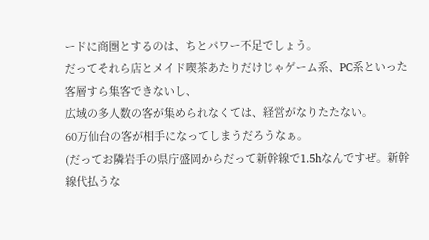ードに商圏とするのは、ちとパワー不足でしょう。
だってそれら店とメイド喫茶あたりだけじゃゲーム系、PC系といった客層すら集客できないし、
広域の多人数の客が集められなくては、経営がなりたたない。
60万仙台の客が相手になってしまうだろうなぁ。
(だってお隣岩手の県庁盛岡からだって新幹線で1.5hなんですぜ。新幹線代払うな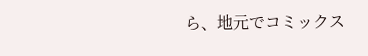ら、地元でコミックス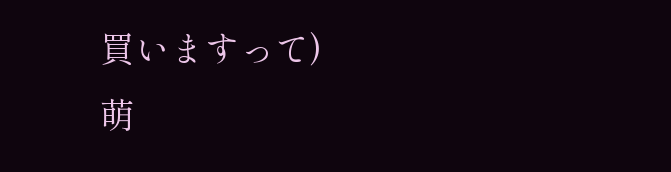買いますって)
萌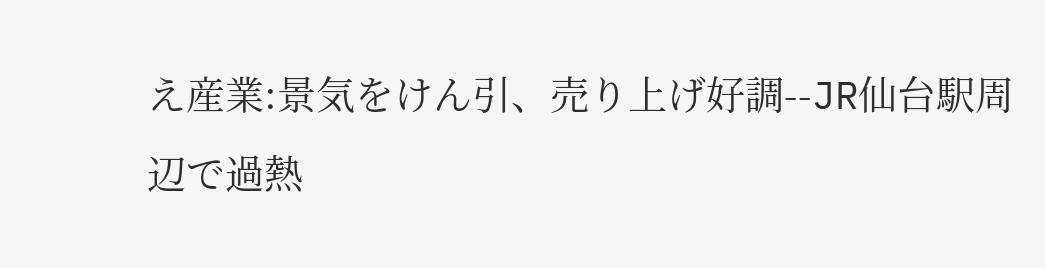え産業:景気をけん引、売り上げ好調--JR仙台駅周辺で過熱